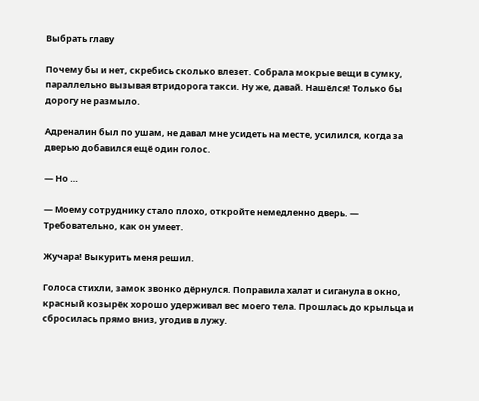Выбрать главу

Почему бы и нет, скребись сколько влезет. Собрала мокрые вещи в сумку, параллельно вызывая втридорога такси. Ну же, давай. Нашёлся! Только бы дорогу не размыло.

Адреналин был по ушам, не давал мне усидеть на месте, усилился, когда за дверью добавился ещё один голос.

— Но …

— Моему сотруднику стало плохо, откройте немедленно дверь. — Требовательно, как он умеет.

Жучара! Выкурить меня решил.

Голоса стихли, замок звонко дёрнулся. Поправила халат и сиганула в окно, красный козырёк хорошо удерживал вес моего тела. Прошлась до крыльца и сбросилась прямо вниз, угодив в лужу.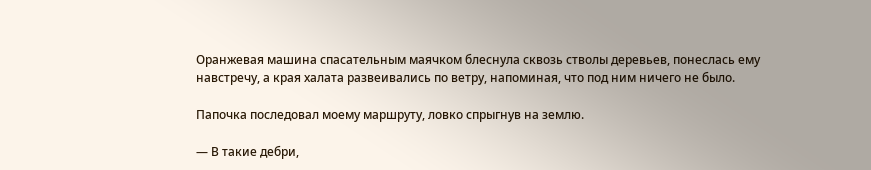Оранжевая машина спасательным маячком блеснула сквозь стволы деревьев, понеслась ему навстречу, а края халата развеивались по ветру, напоминая, что под ним ничего не было.

Папочка последовал моему маршруту, ловко спрыгнув на землю.

— В такие дебри,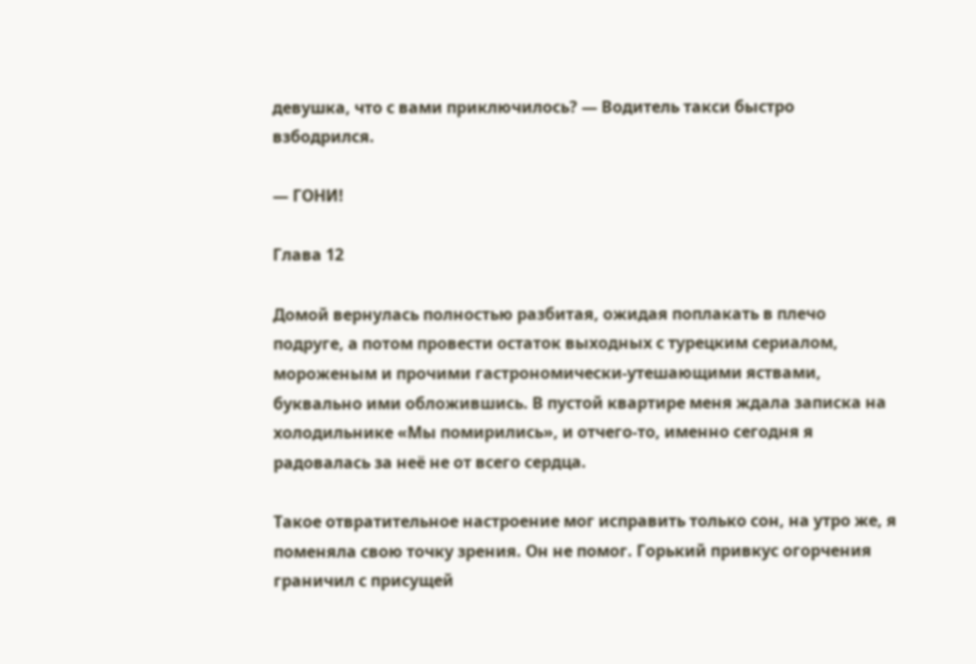девушка, что с вами приключилось? — Водитель такси быстро взбодрился.

— ГОНИ!

Глава 12

Домой вернулась полностью разбитая, ожидая поплакать в плечо подруге, а потом провести остаток выходных с турецким сериалом, мороженым и прочими гастрономически-утешающими яствами, буквально ими обложившись. В пустой квартире меня ждала записка на холодильнике «Мы помирились», и отчего-то, именно сегодня я радовалась за неё не от всего сердца.

Такое отвратительное настроение мог исправить только сон, на утро же, я поменяла свою точку зрения. Он не помог. Горький привкус огорчения граничил с присущей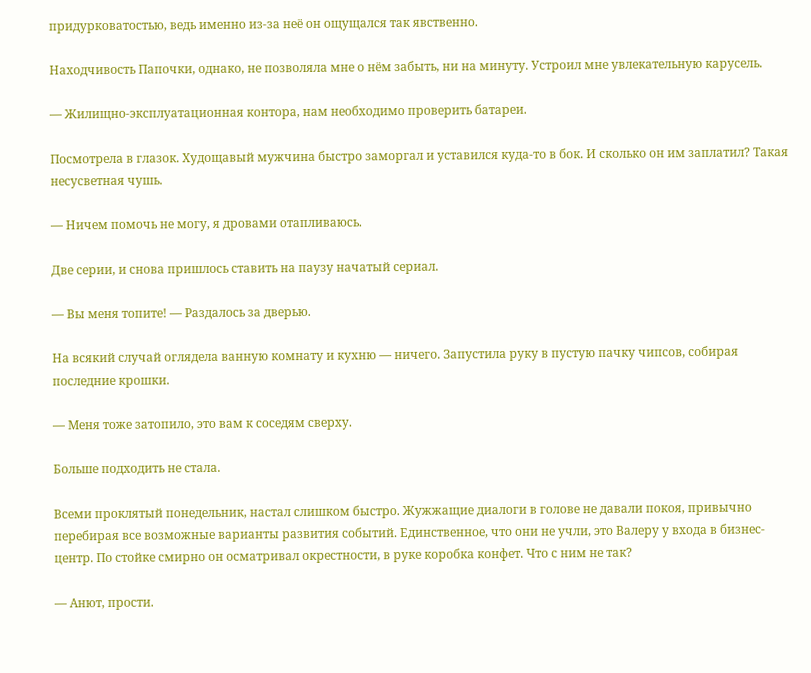придурковатостью, ведь именно из-за неё он ощущался так явственно.

Находчивость Папочки, однако, не позволяла мне о нём забыть, ни на минуту. Устроил мне увлекательную карусель.

— Жилищно-эксплуатационная контора, нам необходимо проверить батареи.

Посмотрела в глазок. Худощавый мужчина быстро заморгал и уставился куда-то в бок. И сколько он им заплатил? Такая несусветная чушь.

— Ничем помочь не могу, я дровами отапливаюсь.

Две серии, и снова пришлось ставить на паузу начатый сериал.

— Вы меня топите! — Раздалось за дверью.

На всякий случай оглядела ванную комнату и кухню — ничего. Запустила руку в пустую пачку чипсов, собирая последние крошки.

— Меня тоже затопило, это вам к соседям сверху.

Больше подходить не стала.

Всеми проклятый понедельник, настал слишком быстро. Жужжащие диалоги в голове не давали покоя, привычно перебирая все возможные варианты развития событий. Единственное, что они не учли, это Валеру у входа в бизнес-центр. По стойке смирно он осматривал окрестности, в руке коробка конфет. Что с ним не так?

— Анют, прости.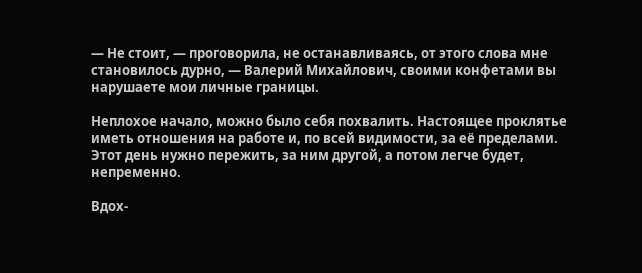— Не стоит, — проговорила, не останавливаясь, от этого слова мне становилось дурно, — Валерий Михайлович, своими конфетами вы нарушаете мои личные границы.

Неплохое начало, можно было себя похвалить. Настоящее проклятье иметь отношения на работе и, по всей видимости, за её пределами. Этот день нужно пережить, за ним другой, а потом легче будет, непременно.

Вдох-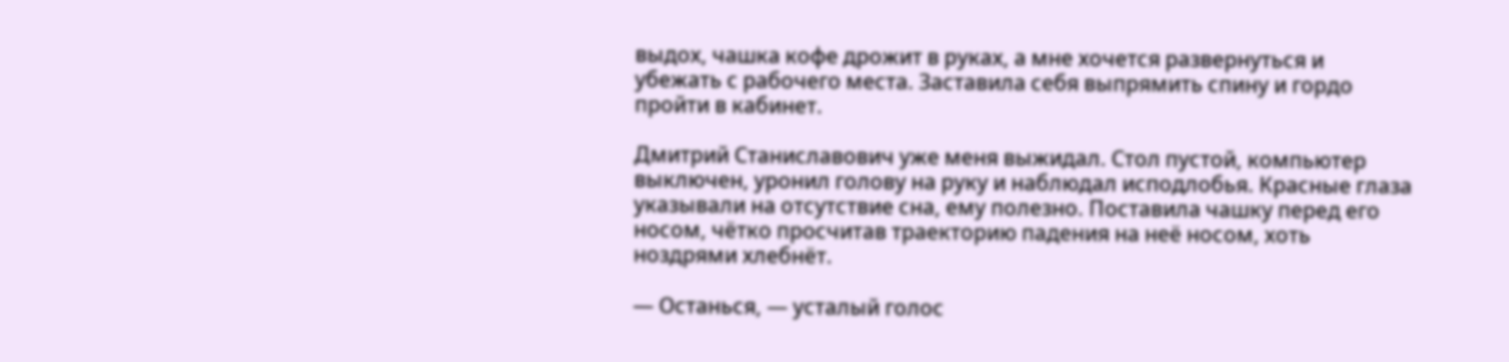выдох, чашка кофе дрожит в руках, а мне хочется развернуться и убежать с рабочего места. Заставила себя выпрямить спину и гордо пройти в кабинет.

Дмитрий Станиславович уже меня выжидал. Стол пустой, компьютер выключен, уронил голову на руку и наблюдал исподлобья. Красные глаза указывали на отсутствие сна, ему полезно. Поставила чашку перед его носом, чётко просчитав траекторию падения на неё носом, хоть ноздрями хлебнёт.

— Останься, — усталый голос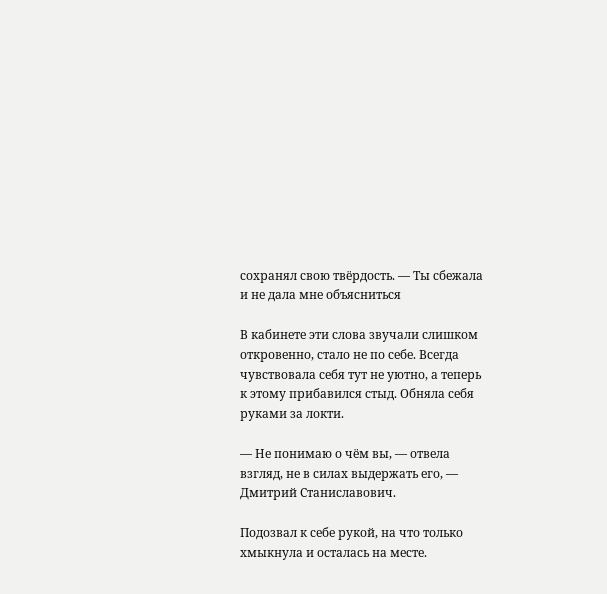сохранял свою твёрдость. — Ты сбежала и не дала мне объясниться

В кабинете эти слова звучали слишком откровенно, стало не по себе. Всегда чувствовала себя тут не уютно, а теперь к этому прибавился стыд. Обняла себя руками за локти.

— Не понимаю о чём вы, — отвела взгляд, не в силах выдержать его, — Дмитрий Станиславович.

Подозвал к себе рукой, на что только хмыкнула и осталась на месте.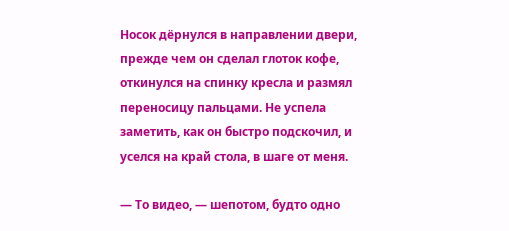Носок дёрнулся в направлении двери, прежде чем он сделал глоток кофе, откинулся на спинку кресла и размял переносицу пальцами. Не успела заметить, как он быстро подскочил, и уселся на край стола, в шаге от меня.

— То видео, — шепотом, будто одно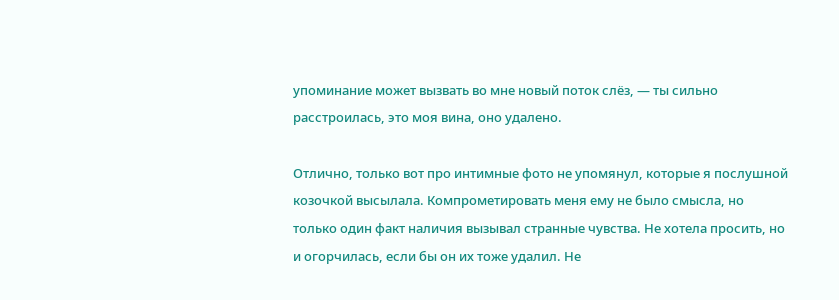упоминание может вызвать во мне новый поток слёз, — ты сильно расстроилась, это моя вина, оно удалено.

Отлично, только вот про интимные фото не упомянул, которые я послушной козочкой высылала. Компрометировать меня ему не было смысла, но только один факт наличия вызывал странные чувства. Не хотела просить, но и огорчилась, если бы он их тоже удалил. Не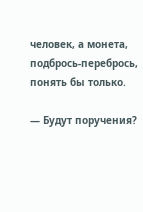человек, а монета, подбрось-перебрось, понять бы только.

— Будут поручения?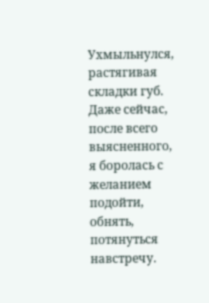Ухмыльнулся, растягивая складки губ. Даже сейчас, после всего выясненного, я боролась с желанием подойти, обнять, потянуться навстречу.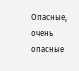Опасные, очень опасные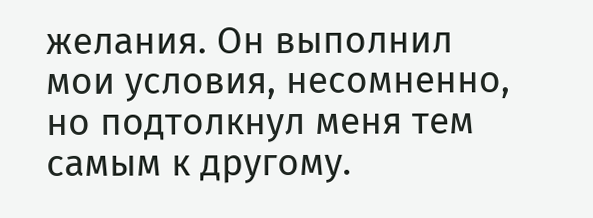желания. Он выполнил мои условия, несомненно, но подтолкнул меня тем самым к другому.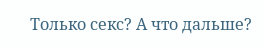Только секс? А что дальше?